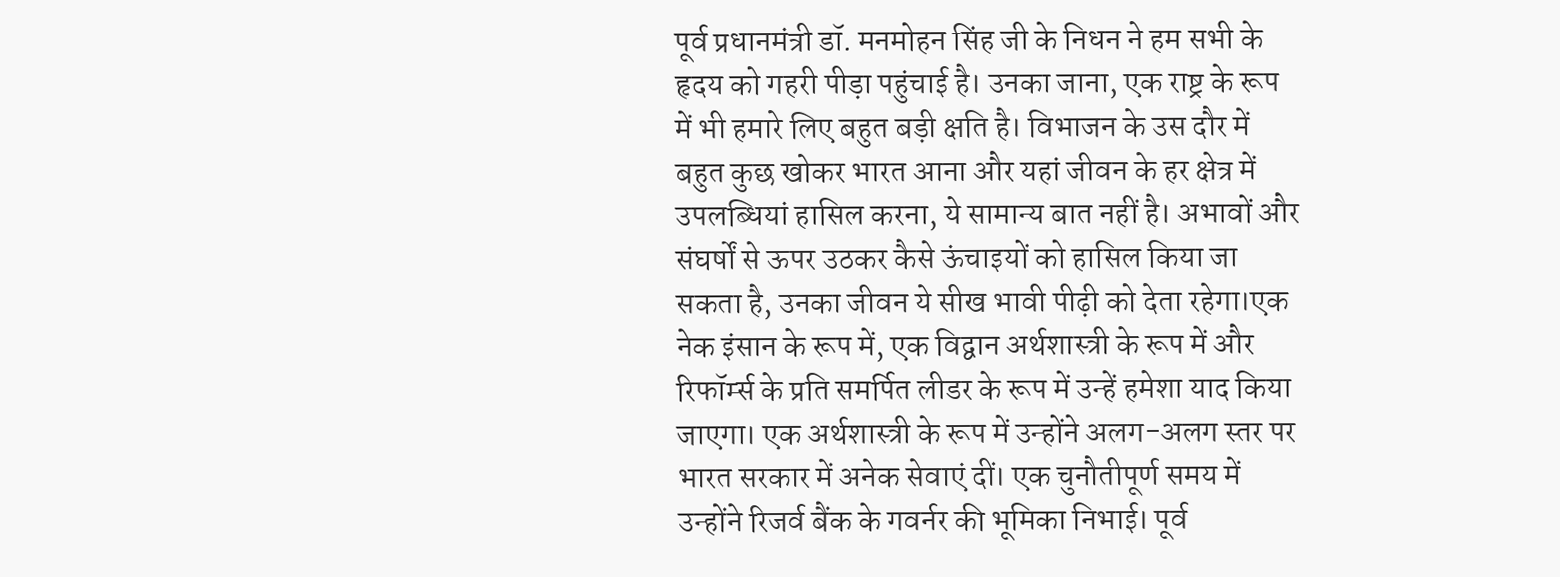पूर्व प्रधानमंत्री डॉ. मनमोहन सिंह जी के निधन ने हम सभी के हृदय को गहरी पीड़ा पहुंचाई है। उनका जाना, एक राष्ट्र के रूप में भी हमारे लिए बहुत बड़ी क्षति है। विभाजन के उस दौर में बहुत कुछ खोकर भारत आना और यहां जीवन के हर क्षेत्र में उपलब्धियां हासिल करना, ये सामान्य बात नहीं है। अभावों और संघर्षों से ऊपर उठकर कैसे ऊंचाइयों को हासिल किया जा सकता है, उनका जीवन ये सीख भावी पीढ़ी को देता रहेगा।एक नेक इंसान के रूप में, एक विद्वान अर्थशास्त्री के रूप में और रिफॉर्म्स के प्रति समर्पित लीडर के रूप में उन्हें हमेशा याद किया जाएगा। एक अर्थशास्त्री के रूप में उन्होंने अलग-अलग स्तर पर भारत सरकार में अनेक सेवाएं दीं। एक चुनौतीपूर्ण समय में उन्होंने रिजर्व बैंक के गवर्नर की भूमिका निभाई। पूर्व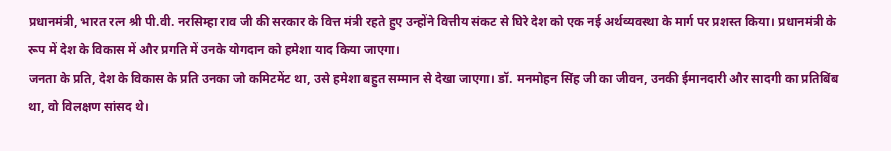प्रधानमंत्री, भारत रत्न श्री पी.वी. नरसिम्हा राव जी की सरकार के वित्त मंत्री रहते हुए उन्होंने वित्तीय संकट से घिरे देश को एक नई अर्थव्यवस्था के मार्ग पर प्रशस्त किया। प्रधानमंत्री के रूप में देश के विकास में और प्रगति में उनके योगदान को हमेशा याद किया जाएगा।
जनता के प्रति, देश के विकास के प्रति उनका जो कमिटमेंट था, उसे हमेशा बहुत सम्मान से देखा जाएगा। डॉ. मनमोहन सिंह जी का जीवन, उनकी ईमानदारी और सादगी का प्रतिबिंब था, वो विलक्षण सांसद थे।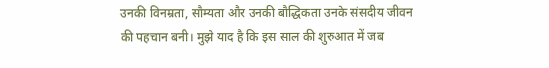उनकी विनम्रता, सौम्यता और उनकी बौद्धिकता उनके संसदीय जीवन की पहचान बनी। मुझे याद है कि इस साल की शुरुआत में जब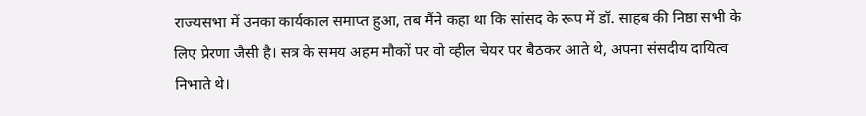राज्यसभा में उनका कार्यकाल समाप्त हुआ, तब मैंने कहा था कि सांसद के रूप में डॉ. साहब की निष्ठा सभी के लिए प्रेरणा जैसी है। सत्र के समय अहम मौकों पर वो व्हील चेयर पर बैठकर आते थे, अपना संसदीय दायित्व निभाते थे।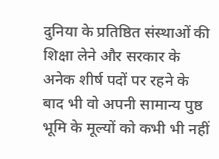दुनिया के प्रतिष्ठित संस्थाओं की शिक्षा लेने और सरकार के अनेक शीर्ष पदों पर रहने के बाद भी वो अपनी सामान्य पुष्ठ भूमि के मूल्यों को कभी भी नहीं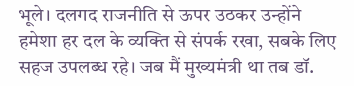भूले। दलगद राजनीति से ऊपर उठकर उन्होंने हमेशा हर दल के व्यक्ति से संपर्क रखा, सबके लिए सहज उपलब्ध रहे। जब मैं मुख्यमंत्री था तब डॉ.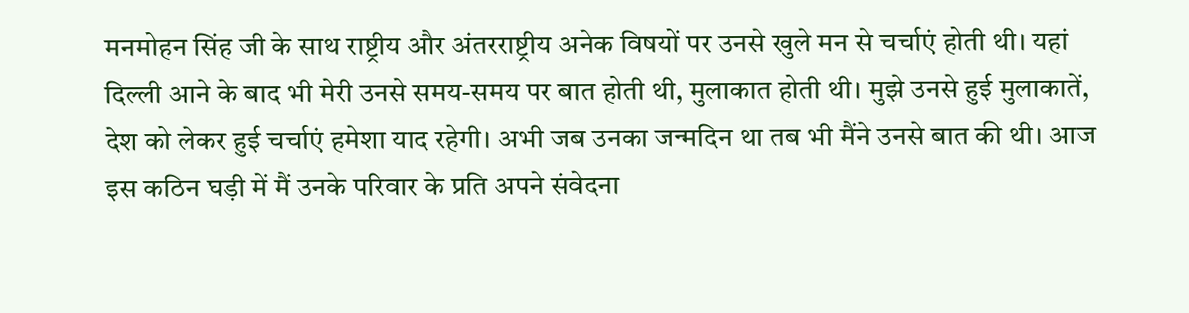मनमोहन सिंह जी के साथ राष्ट्रीय और अंतरराष्ट्रीय अनेक विषयों पर उनसे खुले मन से चर्चाएं होती थी। यहां दिल्ली आने के बाद भी मेरी उनसे समय-समय पर बात होती थी, मुलाकात होती थी। मुझे उनसे हुई मुलाकातें, देश को लेकर हुई चर्चाएं हमेशा याद रहेगी। अभी जब उनका जन्मदिन था तब भी मैंने उनसे बात की थी। आज इस कठिन घड़ी में मैं उनके परिवार के प्रति अपने संवेदना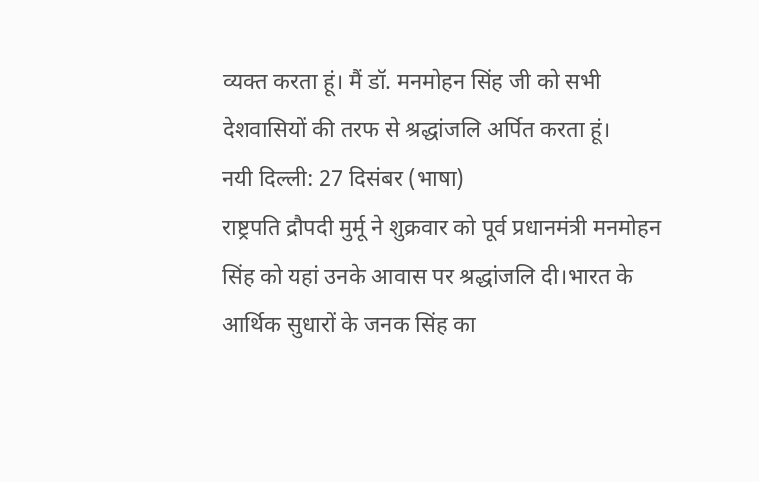व्यक्त करता हूं। मैं डॉ. मनमोहन सिंह जी को सभी देशवासियों की तरफ से श्रद्धांजलि अर्पित करता हूं।
नयी दिल्ली: 27 दिसंबर (भाषा)
राष्ट्रपति द्रौपदी मुर्मू ने शुक्रवार को पूर्व प्रधानमंत्री मनमोहन सिंह को यहां उनके आवास पर श्रद्धांजलि दी।भारत के आर्थिक सुधारों के जनक सिंह का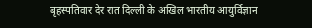बृहस्पतिवार देर रात दिल्ली के अखिल भारतीय आयुर्विज्ञान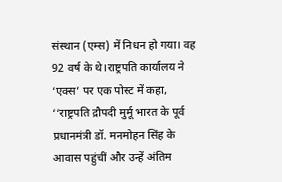संस्थान (एम्स) में निधन हो गया। वह 92 वर्ष के थे।राष्ट्रपति कार्यालय ने ‘एक्स’ पर एक पोस्ट में कहा, ‘‘राष्ट्रपति द्रौपदी मुर्मू भारत के पूर्व प्रधानमंत्री डॉ. मनमोहन सिंह के आवास पहुंचीं और उन्हें अंतिम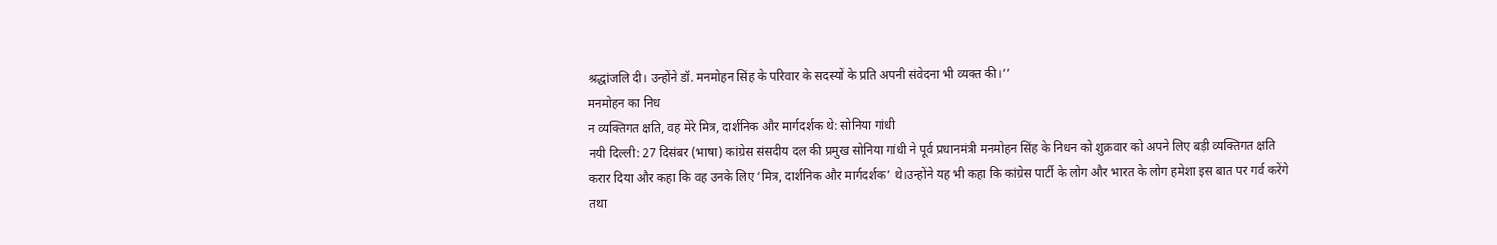श्रद्धांजलि दी। उन्होंने डॉ. मनमोहन सिंह के परिवार के सदस्यों के प्रति अपनी संवेदना भी व्यक्त की।’’
मनमोहन का निध
न व्यक्तिगत क्षति, वह मेरे मित्र, दार्शनिक और मार्गदर्शक थे: सोनिया गांधी
नयी दिल्ली: 27 दिसंबर (भाषा) कांग्रेस संसदीय दल की प्रमुख सोनिया गांधी ने पूर्व प्रधानमंत्री मनमोहन सिंह के निधन को शुक्रवार को अपने लिए बड़ी व्यक्तिगत क्षति करार दिया और कहा कि वह उनके लिए ‘मित्र, दार्शनिक और मार्गदर्शक’ थे।उन्होंने यह भी कहा कि कांग्रेस पार्टी के लोग और भारत के लोग हमेशा इस बात पर गर्व करेंगे तथा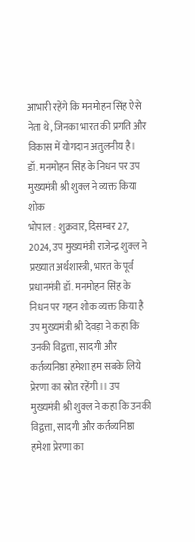आभारी रहेंगे कि मनमोहन सिंह ऐसे नेता थे, जिनका भारत की प्रगति और विकास में योगदान अतुलनीय है।
डॉ. मनमोहन सिंह के निधन पर उप मुख्यमंत्री श्री शुक्ल ने व्यक्त किया शोक
भोपाल : शुक्रवार, दिसम्बर 27, 2024, उप मुख्यमंत्री राजेन्द्र शुक्ल ने प्रख्यात अर्थशास्त्री, भारत के पूर्व प्रधानमंत्री डॉ. मनमोहन सिंह के निधन पर गहन शोक व्यक्त किया है उप मुख्यमंत्री श्री देवड़ा ने कहा कि उनकी विद्वत्ता, सादगी और कर्तव्यनिष्ठा हमेशा हम सबके लिये प्रेरणा का स्रोत रहेंगी।। उप मुख्यमंत्री श्री शुक्ल ने कहा कि उनकी विद्वत्ता, सादगी और कर्तव्यनिष्ठा हमेशा प्रेरणा का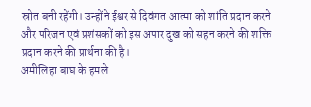स्रोत बनी रहेंगी। उन्होंने ईश्वर से दिवंगत आत्मा को शांति प्रदान करने और परिजन एवं प्रशंसकों को इस अपार दुख को सहन करने की शक्ति प्रदान करने की प्रार्थना की है।
अमीलिहा बाघ के हमले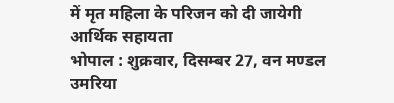में मृत महिला के परिजन को दी जायेगी आर्थिक सहायता
भोपाल : शुक्रवार, दिसम्बर 27, वन मण्डल उमरिया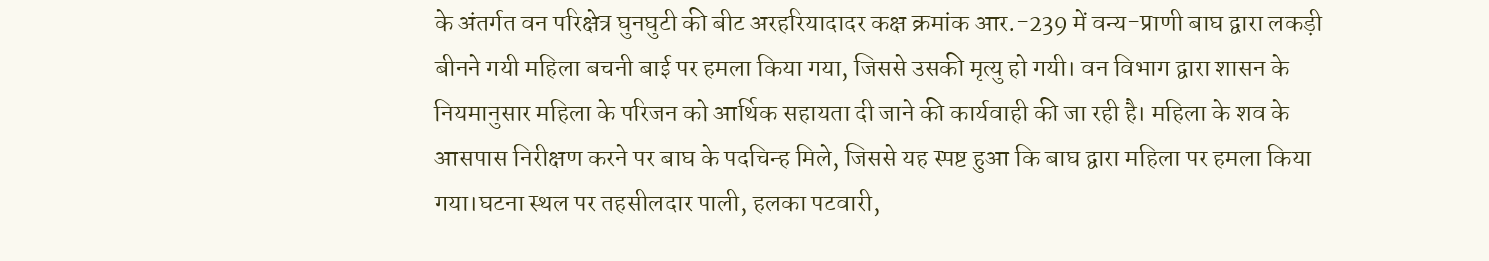के अंतर्गत वन परिक्षेत्र घुनघुटी की बीट अरहरियादादर कक्ष क्रमांक आर.-239 में वन्य-प्राणी बाघ द्वारा लकड़ी बीनने गयी महिला बचनी बाई पर हमला किया गया, जिससे उसकी मृत्यु हो गयी। वन विभाग द्वारा शासन के नियमानुसार महिला के परिजन को आर्थिक सहायता दी जाने की कार्यवाही की जा रही है। महिला के शव के आसपास निरीक्षण करने पर बाघ के पदचिन्ह मिले, जिससे यह स्पष्ट हुआ कि बाघ द्वारा महिला पर हमला किया गया।घटना स्थल पर तहसीलदार पाली, हलका पटवारी,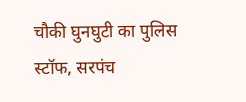चौकी घुनघुटी का पुलिस स्टॉफ, सरपंच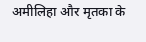अमीलिहा और मृतका के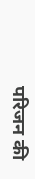परिजन की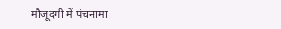मौजूदगी में पंचनामा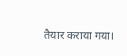तैयार कराया गया।